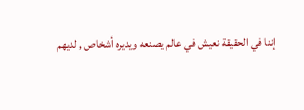إننا في الحقيقة نعيش في عالم يصنعه ويديره أشخاص , لديهم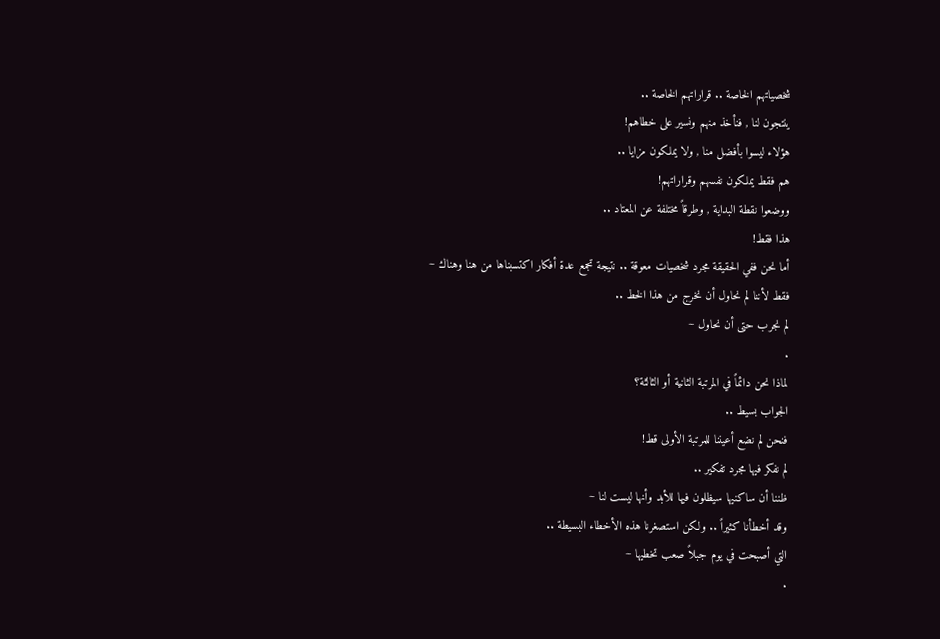شخصياتهم الخاصة .. قراراتهم الخاصة ..
ينتجون لنا , فنأخذ منهم ونسير على خطاهم!
هؤلاء ليسوا بأفضل منا , ولا يملكون مزايا ..
هم فقط يملكون نفسهم وقراراتهم!
ووضعوا نقطة البداية , وطرقاً مختلفة عن المعتاد ..
هذا فقط!
أما نحن ففي الحقيقة مجرد شخصيات معوقة .. نتيجة تجمع عدة أفكار اكتسبناها من هنا وهناك ~
فقط لأننا لم نحاول أن نخرج من هذا الخط ..
لم نجرب حتى أن نحاول ~
.
لماذا نحن دائماً في المرتبة الثانية أو الثالثة؟
الجواب بسيط ..
فنحن لم نضع أعيننا للمرتبة الأولى قط!
لم نفكر فيها مجرد تفكير ..
ظننا أن ساكنيها سيظلون فيها للأبد وأنها ليست لنا ~
وقد أخطأنا كثيراً .. ولكن استصغرنا هذه الأخطاء البسيطة ..
التي أصبحت في يوم جبلاً صعب تخطيها ~
.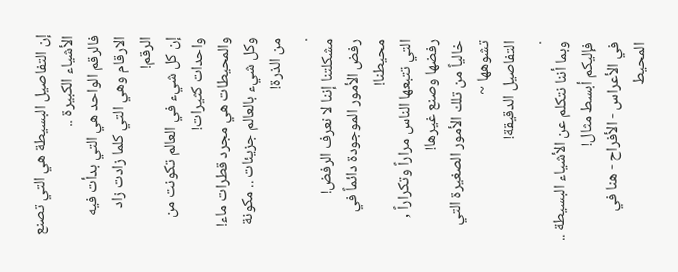إن التفاصيل البسيطة هي التي تصنع الأشياء الكبيرة ..
فالرقم الواحد هي التي بدأت فيه الارقام وهي التي كلما زادت زاد الرقم!
إن كل شيء في العالم تكونت من واحدات كثيرات!
والمحيطات هي مجرد قطرات ماء!
وكل شيء بالعالم جزيئات .. مكونة من الذرة!
.
مشكلتنا إننا لا نعرف الرفض!
رفض الأمور الموجودة دائماً في محيطنا!
التي تتبعها الناس مراراً وتكراراً ,
رفضها وصنع غيرها!
خالياً من تلك الأمور الصغيرة التي تشوهها ~
التفاصيل الدقيقة!
.
وبما أننا نتكلم عن الأشياء البسيطة ..
فإليكم أبسط مثال!
في الأعراس - الأفراح - هنا في المحيط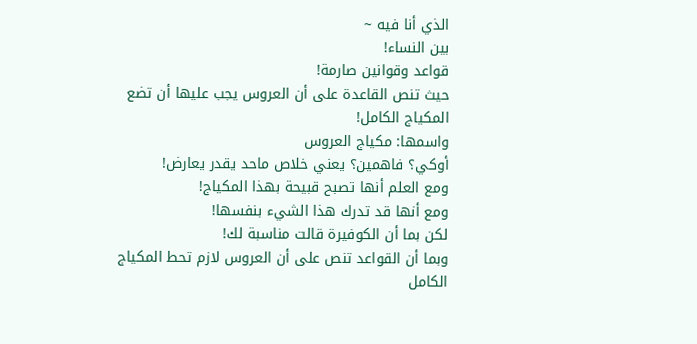الذي أنا فيه ~
بين النساء!
قواعد وقوانين صارمة!
حيث تنص القاعدة على أن العروس يجب عليها أن تضع المكياج الكامل!
واسمها: مكياج العروس
أوكي؟ فاهمين؟ يعني خلاص ماحد يقدر يعارض!
ومع العلم أنها تصبح قبيحة بهذا المكياج!
ومع أنها قد تدرك هذا الشيء بنفسها!
لكن بما أن الكوفيرة قالت مناسبة لك!
وبما أن القواعد تنص على أن العروس لازم تحط المكياج الكامل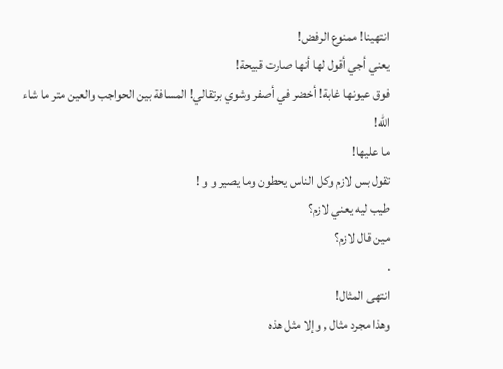انتهينا! ممنوع الرفض!
يعني أجي أقول لها أنها صارت قبيحة!
فوق عيونها غابة! أخضر في أصفر وشوي برتقالي! المسافة بين الحواجب والعين متر ما شاء الله!
ما عليها!
تقول بس لازم وكل الناس يحطون وما يصير و و !
طيب ليه يعني لازم؟
مين قال لازم؟
.
انتهى المثال!
وهذا مجرد مثال , وإلا مثل هذه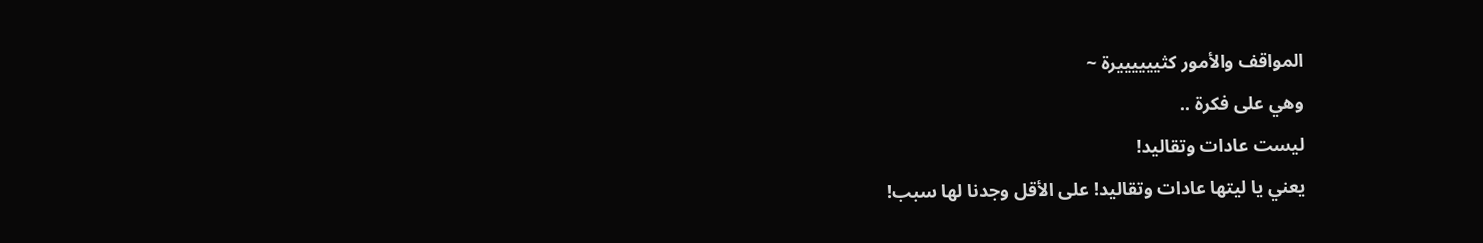المواقف والأمور كثييييييرة ~
وهي على فكرة ..
ليست عادات وتقاليد!
يعني يا ليتها عادات وتقاليد! على الأقل وجدنا لها سبب!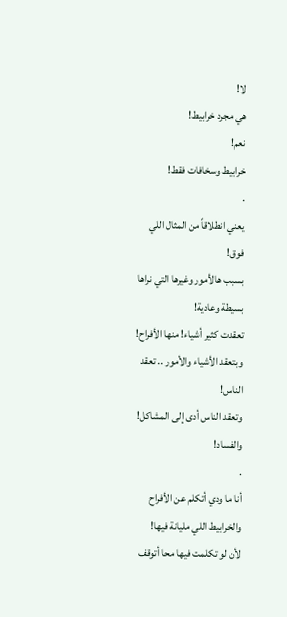لا!
هي مجرد خرابيط!
نعم!
خرابيط وسخافات فقط!
.
يعني انطلاقاً من المثال اللي فوق!
بسبب هالأمور وغيرها التي نراها بسيطة وعادية!
تعقدت كثير أشياء! منها الأفراح!
وبتعقد الأشياء والأمور .. تعقد الناس!
وتعقد الناس أدى إلى المشاكل! والفساد!
.
أنا ما ودي أتكلم عن الأفراح والخرابيط اللي مليانة فيها!
لأن لو تكلمت فيها محا أتوقف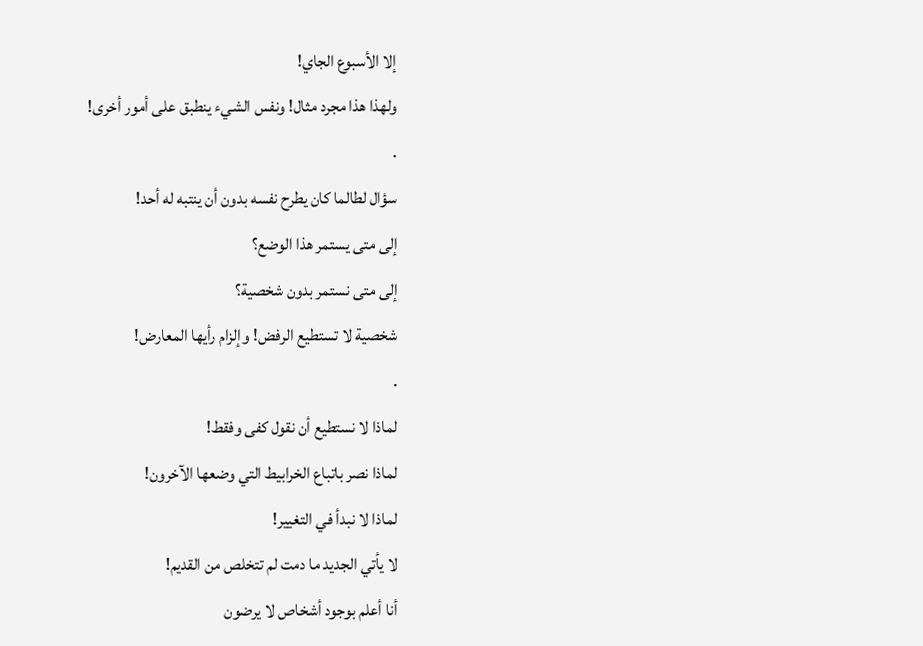إلا الأسبوع الجاي!
ولهذا هذا مجرد مثال! ونفس الشيء ينطبق على أمور أخرى!
.
سؤال لطالما كان يطرح نفسه بدون أن ينتبه له أحد!
إلى متى يستمر هذا الوضع؟
إلى متى نستمر بدون شخصية؟
شخصية لا تستطيع الرفض! وإلزام رأيها المعارض!
.
لماذا لا نستطيع أن نقول كفى وفقط!
لماذا نصر باتباع الخرابيط التي وضعها الآخرون!
لماذا لا نبدأ في التغيير!
لا يأتي الجديد ما دمت لم تتخلص من القديم!
أنا أعلم بوجود أشخاص لا يرضون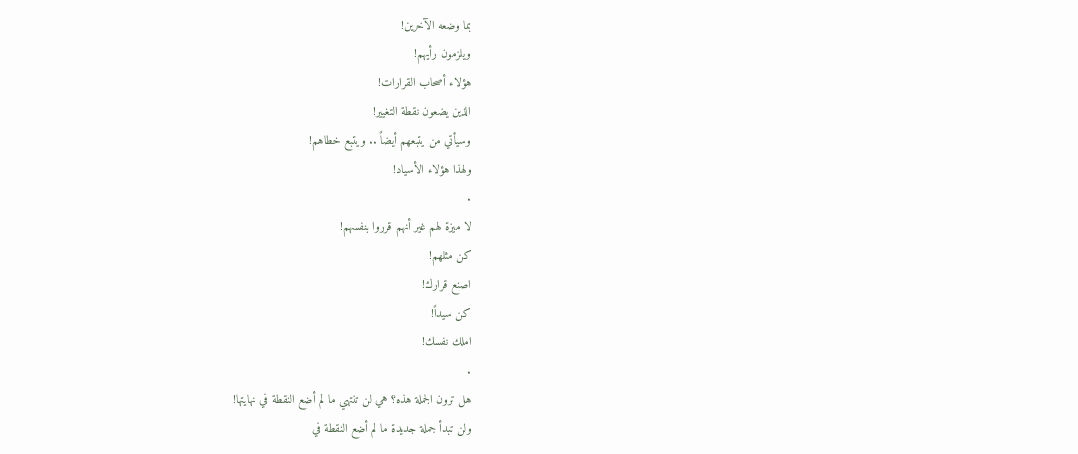بما وضعه الآخرين!
ويلزمون رأيهم!
هؤلاء أصحاب القرارات!
الذين يضعون نقطة التغيير!
وسيأتي من يتبعهم أيضاً .. ويتبع خطاهم!
ولهذا هؤلاء الأسياد!
.
لا ميزة لهم غير أنهم قرروا بنفسهم!
كن مثلهم!
اصنع قرارك!
كن سيداً!
املك نفسك!
.
هل ترون الجملة هذه؟ هي لن تنتهي ما لم أضع النقطة في نهايتها!
ولن تبدأ جملة جديدة ما لم أضع النقطة في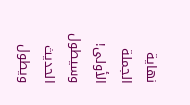نهاية الجملة الأولى!
وسيطول الحديث ويطول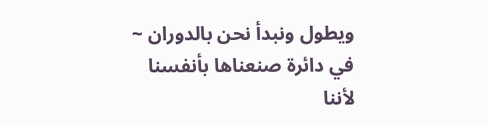ويطول ونبدأ نحن بالدوران ~
في دائرة صنعناها بأنفسنا لأننا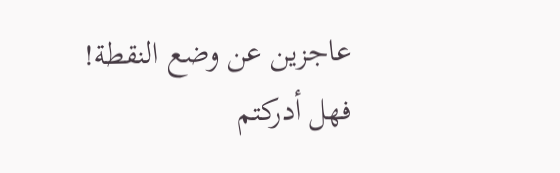عاجزين عن وضع النقطة!
فهل أدركتم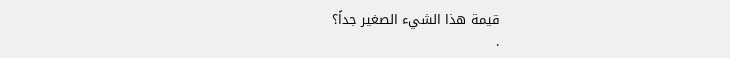قيمة هذا الشيء الصغير جداً؟
.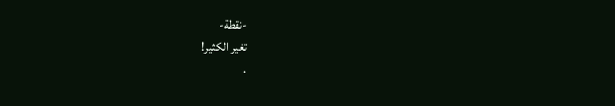-نقطة-
تغير الكثير!
.